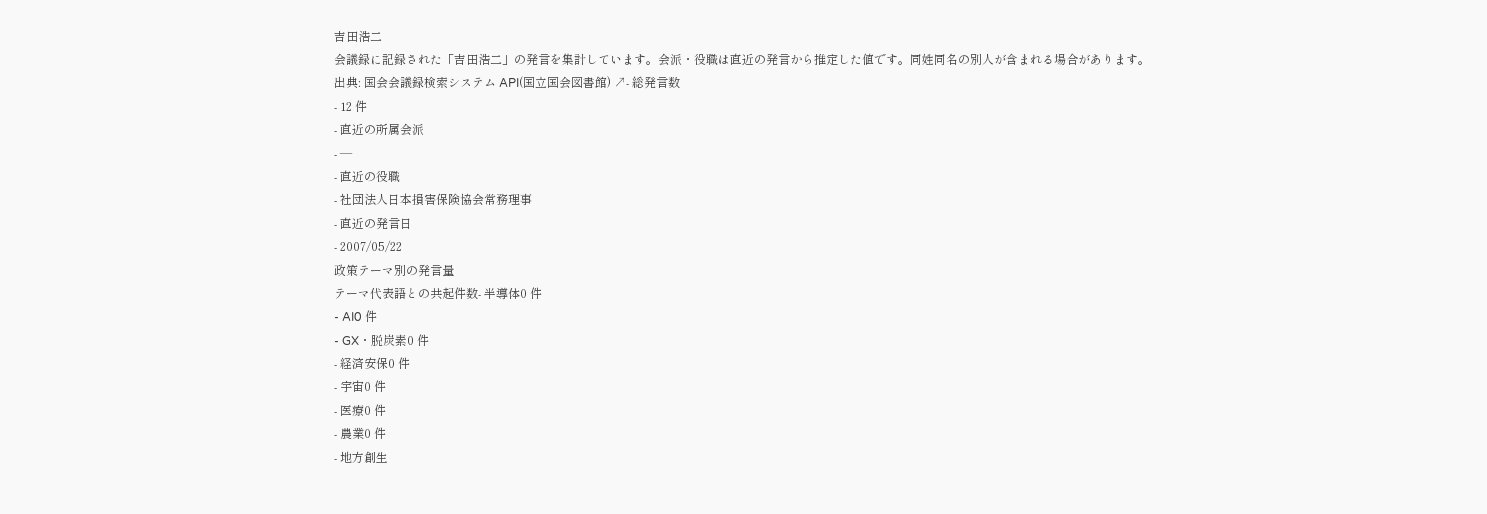吉田浩二
会議録に記録された「吉田浩二」の発言を集計しています。会派・役職は直近の発言から推定した値です。同姓同名の別人が含まれる場合があります。
出典: 国会会議録検索システム API(国立国会図書館) ↗- 総発言数
- 12 件
- 直近の所属会派
- —
- 直近の役職
- 社団法人日本損害保険協会常務理事
- 直近の発言日
- 2007/05/22
政策テーマ別の発言量
テーマ代表語との共起件数- 半導体0 件
- AI0 件
- GX・脱炭素0 件
- 経済安保0 件
- 宇宙0 件
- 医療0 件
- 農業0 件
- 地方創生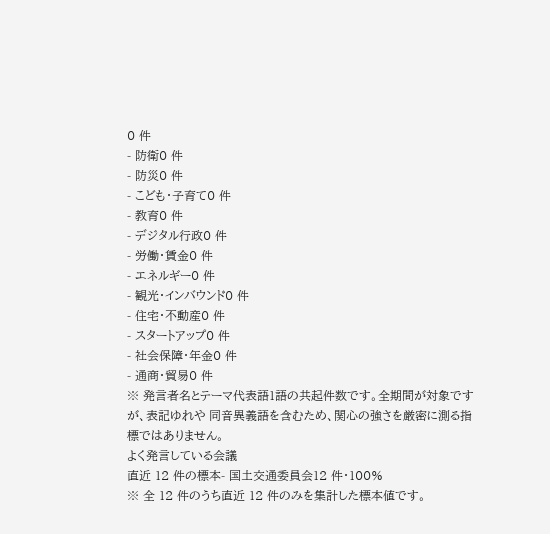0 件
- 防衛0 件
- 防災0 件
- こども・子育て0 件
- 教育0 件
- デジタル行政0 件
- 労働・賃金0 件
- エネルギー0 件
- 観光・インバウンド0 件
- 住宅・不動産0 件
- スタートアップ0 件
- 社会保障・年金0 件
- 通商・貿易0 件
※ 発言者名とテーマ代表語1語の共起件数です。全期間が対象ですが、表記ゆれや 同音異義語を含むため、関心の強さを厳密に測る指標ではありません。
よく発言している会議
直近 12 件の標本- 国土交通委員会12 件・100%
※ 全 12 件のうち直近 12 件のみを集計した標本値です。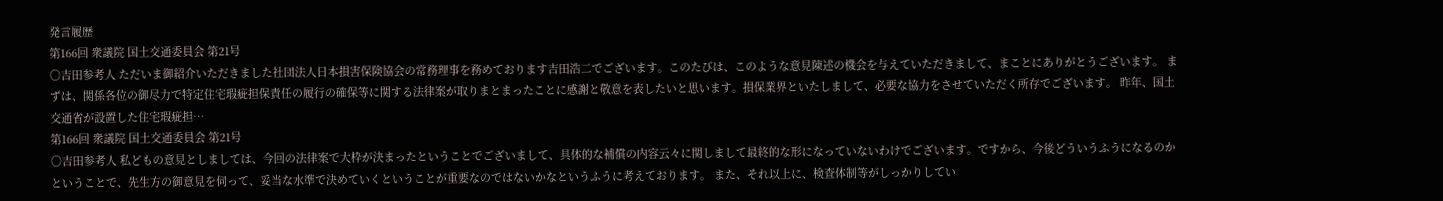発言履歴
第166回 衆議院 国土交通委員会 第21号
○吉田参考人 ただいま御紹介いただきました社団法人日本損害保険協会の常務理事を務めております吉田浩二でございます。このたびは、このような意見陳述の機会を与えていただきまして、まことにありがとうございます。 まずは、関係各位の御尽力で特定住宅瑕疵担保責任の履行の確保等に関する法律案が取りまとまったことに感謝と敬意を表したいと思います。損保業界といたしまして、必要な協力をさせていただく所存でございます。 昨年、国土交通省が設置した住宅瑕疵担…
第166回 衆議院 国土交通委員会 第21号
○吉田参考人 私どもの意見としましては、今回の法律案で大枠が決まったということでございまして、具体的な補償の内容云々に関しまして最終的な形になっていないわけでございます。ですから、今後どういうふうになるのかということで、先生方の御意見を伺って、妥当な水準で決めていくということが重要なのではないかなというふうに考えております。 また、それ以上に、検査体制等がしっかりしてい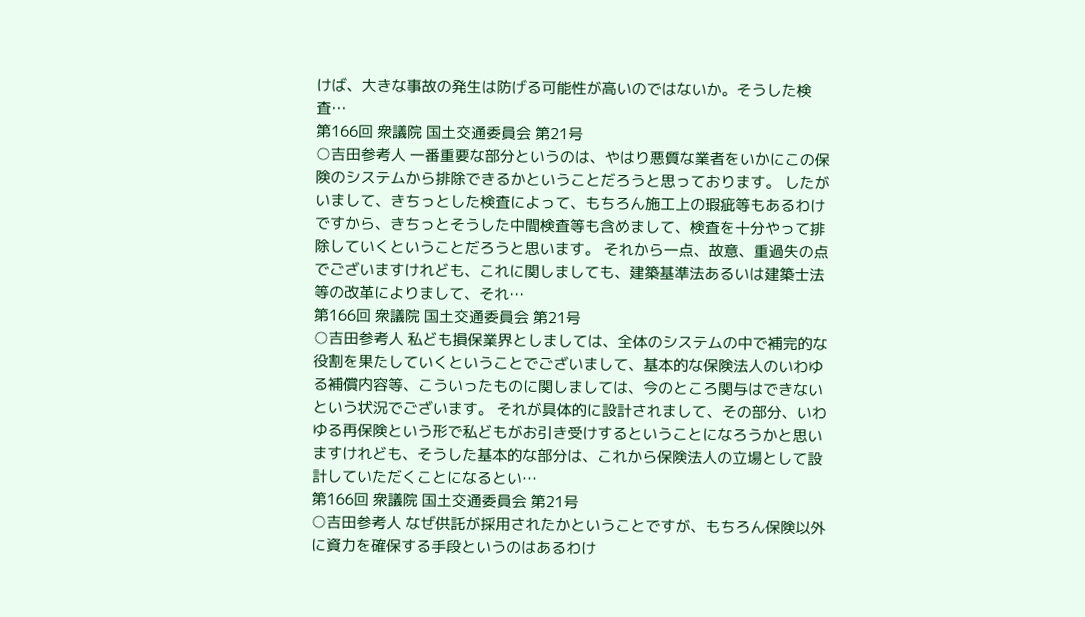けば、大きな事故の発生は防げる可能性が高いのではないか。そうした検査…
第166回 衆議院 国土交通委員会 第21号
○吉田参考人 一番重要な部分というのは、やはり悪質な業者をいかにこの保険のシステムから排除できるかということだろうと思っております。 したがいまして、きちっとした検査によって、もちろん施工上の瑕疵等もあるわけですから、きちっとそうした中間検査等も含めまして、検査を十分やって排除していくということだろうと思います。 それから一点、故意、重過失の点でございますけれども、これに関しましても、建築基準法あるいは建築士法等の改革によりまして、それ…
第166回 衆議院 国土交通委員会 第21号
○吉田参考人 私ども損保業界としましては、全体のシステムの中で補完的な役割を果たしていくということでございまして、基本的な保険法人のいわゆる補償内容等、こういったものに関しましては、今のところ関与はできないという状況でございます。 それが具体的に設計されまして、その部分、いわゆる再保険という形で私どもがお引き受けするということになろうかと思いますけれども、そうした基本的な部分は、これから保険法人の立場として設計していただくことになるとい…
第166回 衆議院 国土交通委員会 第21号
○吉田参考人 なぜ供託が採用されたかということですが、もちろん保険以外に資力を確保する手段というのはあるわけ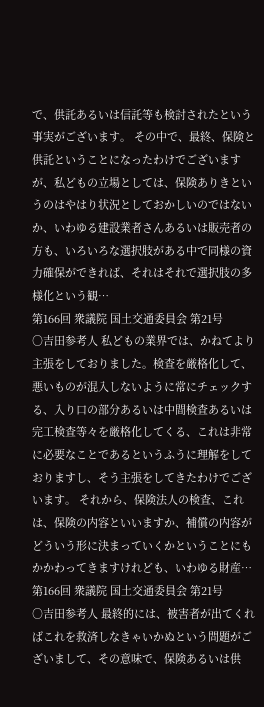で、供託あるいは信託等も検討されたという事実がございます。 その中で、最終、保険と供託ということになったわけでございますが、私どもの立場としては、保険ありきというのはやはり状況としておかしいのではないか、いわゆる建設業者さんあるいは販売者の方も、いろいろな選択肢がある中で同様の資力確保ができれば、それはそれで選択肢の多様化という観…
第166回 衆議院 国土交通委員会 第21号
○吉田参考人 私どもの業界では、かねてより主張をしておりました。検査を厳格化して、悪いものが混入しないように常にチェックする、入り口の部分あるいは中間検査あるいは完工検査等々を厳格化してくる、これは非常に必要なことであるというふうに理解をしておりますし、そう主張をしてきたわけでございます。 それから、保険法人の検査、これは、保険の内容といいますか、補償の内容がどういう形に決まっていくかということにもかかわってきますけれども、いわゆる財産…
第166回 衆議院 国土交通委員会 第21号
○吉田参考人 最終的には、被害者が出てくればこれを救済しなきゃいかぬという問題がございまして、その意味で、保険あるいは供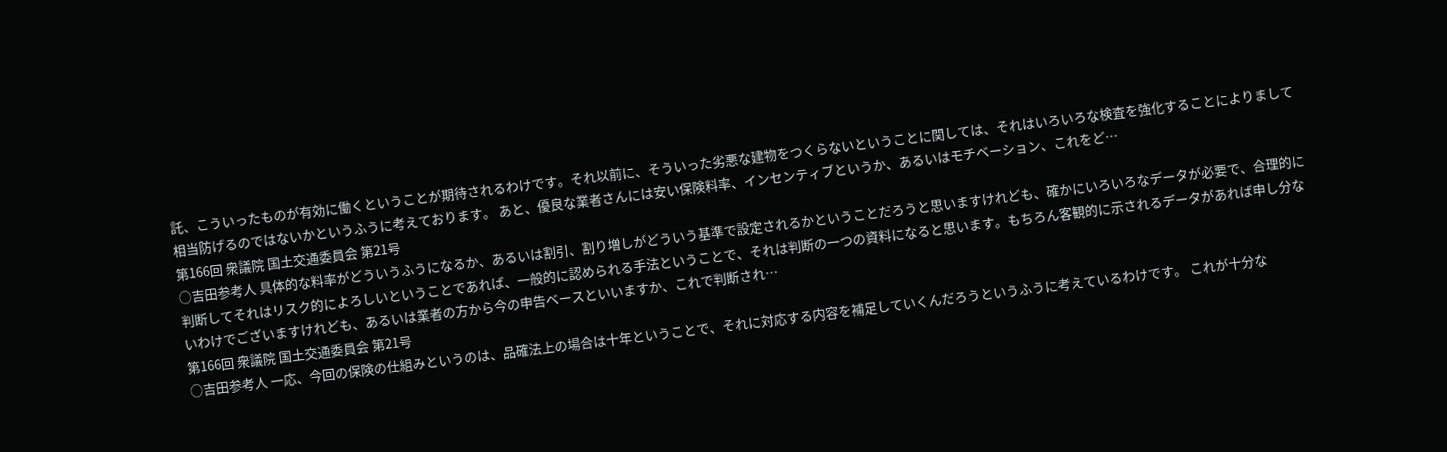託、こういったものが有効に働くということが期待されるわけです。それ以前に、そういった劣悪な建物をつくらないということに関しては、それはいろいろな検査を強化することによりまして相当防げるのではないかというふうに考えております。 あと、優良な業者さんには安い保険料率、インセンティブというか、あるいはモチベーション、これをど…
第166回 衆議院 国土交通委員会 第21号
○吉田参考人 具体的な料率がどういうふうになるか、あるいは割引、割り増しがどういう基準で設定されるかということだろうと思いますけれども、確かにいろいろなデータが必要で、合理的に判断してそれはリスク的によろしいということであれば、一般的に認められる手法ということで、それは判断の一つの資料になると思います。もちろん客観的に示されるデータがあれば申し分ないわけでございますけれども、あるいは業者の方から今の申告ベースといいますか、これで判断され…
第166回 衆議院 国土交通委員会 第21号
○吉田参考人 一応、今回の保険の仕組みというのは、品確法上の場合は十年ということで、それに対応する内容を補足していくんだろうというふうに考えているわけです。 これが十分な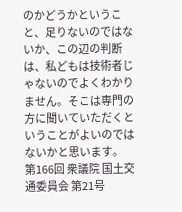のかどうかということ、足りないのではないか、この辺の判断は、私どもは技術者じゃないのでよくわかりません。そこは専門の方に聞いていただくということがよいのではないかと思います。
第166回 衆議院 国土交通委員会 第21号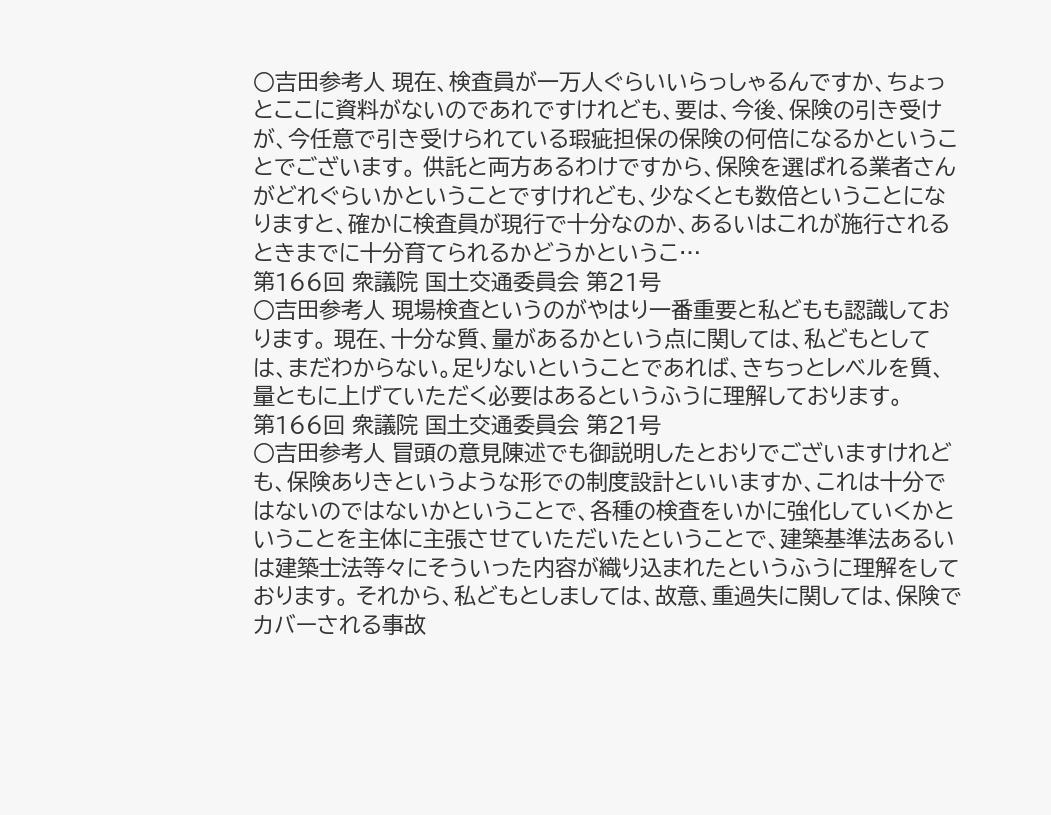○吉田参考人 現在、検査員が一万人ぐらいいらっしゃるんですか、ちょっとここに資料がないのであれですけれども、要は、今後、保険の引き受けが、今任意で引き受けられている瑕疵担保の保険の何倍になるかということでございます。 供託と両方あるわけですから、保険を選ばれる業者さんがどれぐらいかということですけれども、少なくとも数倍ということになりますと、確かに検査員が現行で十分なのか、あるいはこれが施行されるときまでに十分育てられるかどうかというこ…
第166回 衆議院 国土交通委員会 第21号
○吉田参考人 現場検査というのがやはり一番重要と私どもも認識しております。 現在、十分な質、量があるかという点に関しては、私どもとしては、まだわからない。足りないということであれば、きちっとレベルを質、量ともに上げていただく必要はあるというふうに理解しております。
第166回 衆議院 国土交通委員会 第21号
○吉田参考人 冒頭の意見陳述でも御説明したとおりでございますけれども、保険ありきというような形での制度設計といいますか、これは十分ではないのではないかということで、各種の検査をいかに強化していくかということを主体に主張させていただいたということで、建築基準法あるいは建築士法等々にそういった内容が織り込まれたというふうに理解をしております。 それから、私どもとしましては、故意、重過失に関しては、保険でカバーされる事故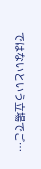ではないという立場でご…